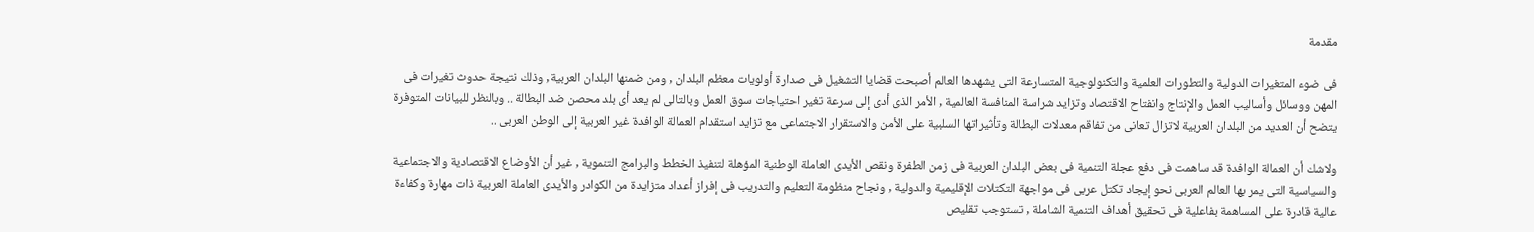مقدمة

فى ضوء المتغيرات الدولية والتطورات العلمية والتكنولوجية المتسارعة التى يشهدها العالم أصبحت قضايا التشغيل فى صدارة أولويات معظم البلدان , ومن ضمنها البلدان العربية, وذلك نتيجة حدوث تغيرات فى المهن ووسائل وأساليب العمل والإنتاج وانفتاح الاقتصاد وتزايد شراسة المنافسة العالمية , الأمر الذى أدى إلى سرعة تغير احتياجات سوق العمل وبالتالى لم يعد أى بلد محصن ضد البطالة .. وبالنظر للبيانات المتوفرة يتضح أن العديد من البلدان العربية لاتزال تعانى من تفاقم معدلات البطالة وتأثيراتها السلبية على الأمن والاستقرار الاجتماعى مع تزايد استقدام العمالة الوافدة غير العربية إلى الوطن العربى ..

ولاشك أن العمالة الوافدة قد ساهمت فى دفع عجلة التنمية فى بعض البلدان العربية فى زمن الطفرة ونقص الأيدى العاملة الوطنية المؤهلة لتنفيذ الخطط والبرامج التنموية , غير أن الأوضاع الاقتصادية والاجتماعية والسياسية التى يمر بها العالم العربى نحو إيجاد تكتل عربى فى مواجهة التكتلات الإقليمية والدولية , ونجاح منظومة التعليم والتدريب فى إفراز أعداد متزايدة من الكوادر والأيدى العاملة العربية ذات مهارة وكفاءة عالية قادرة على المساهمة بفاعلية فى تحقيق أهداف التنمية الشاملة , تستوجب تقليص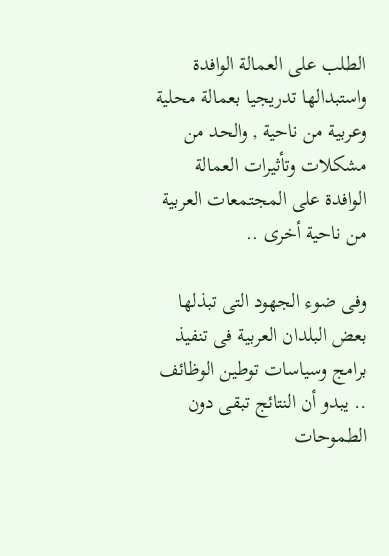الطلب على العمالة الوافدة واستبدالها تدريجيا بعمالة محلية وعربية من ناحية , والحد من مشكلات وتأثيرات العمالة الوافدة على المجتمعات العربية من ناحية أخرى ..

وفى ضوء الجهود التى تبذلها بعض البلدان العربية فى تنفيذ برامج وسياسات توطين الوظائف .. يبدو أن النتائج تبقى دون الطموحات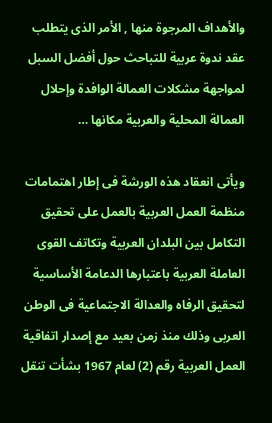والأهداف المرجوة منها , الأمر الذى يتطلب عقد ندوة عربية للتباحث حول أفضل السبل لمواجهة مشكلات العمالة الوافدة وإحلال العمالة المحلية والعربية مكانها …

ويأتى انعقاد هذه الورشة فى إطار اهتمامات منظمة العمل العربية بالعمل على تحقيق التكامل بين البلدان العربية وتكاتف القوى العاملة العربية باعتبارها الدعامة الأساسية لتحقيق الرفاه والعدالة الاجتماعية فى الوطن العربى وذلك منذ زمن بعيد مع إصدار اتفاقية العمل العربية رقم (2) لعام 1967 بشأت تنقل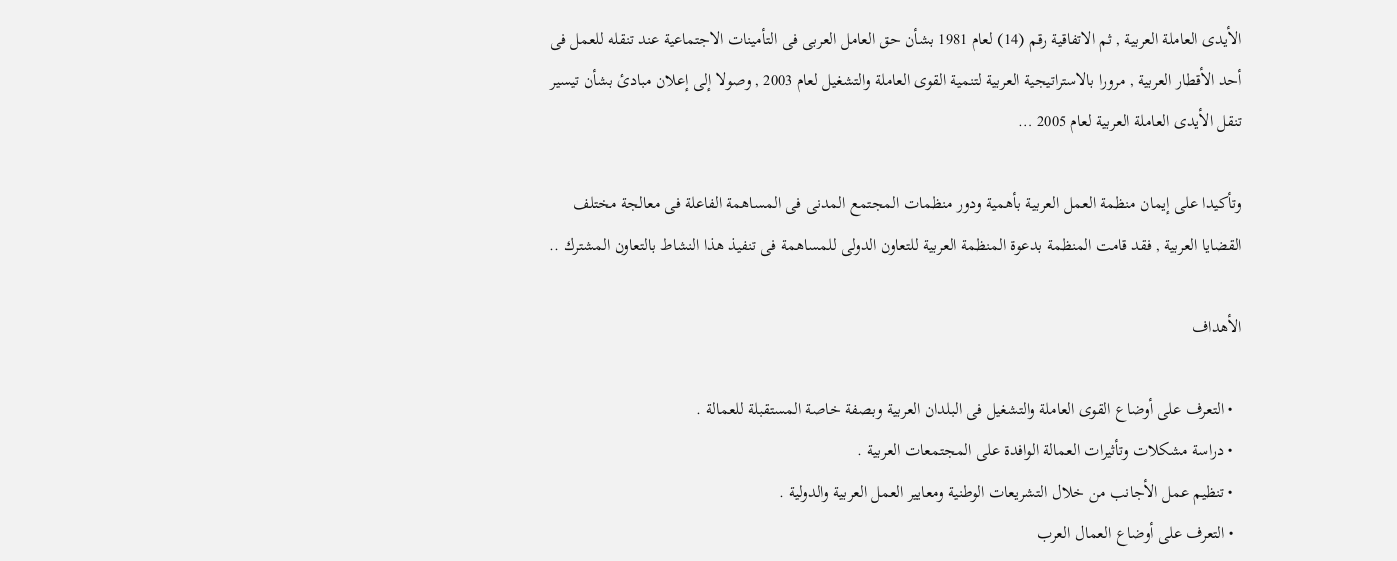الأيدى العاملة العربية , ثم الاتفاقية رقم (14) لعام 1981 بشأن حق العامل العربى فى التأمينات الاجتماعية عند تنقله للعمل فى أحد الأقطار العربية , مرورا بالاستراتيجية العربية لتنمية القوى العاملة والتشغيل لعام 2003 , وصولا إلى إعلان مبادئ بشأن تيسير تنقل الأيدى العاملة العربية لعام 2005 …

وتأكيدا على إيمان منظمة العمل العربية بأهمية ودور منظمات المجتمع المدنى فى المساهمة الفاعلة فى معالجة مختلف القضايا العربية , فقد قامت المنظمة بدعوة المنظمة العربية للتعاون الدولى للمساهمة فى تنفيذ هذا النشاط بالتعاون المشترك ..

الأهداف

  • التعرف على أوضاع القوى العاملة والتشغيل فى البلدان العربية وبصفة خاصة المستقبلة للعمالة .
  • دراسة مشكلات وتأثيرات العمالة الوافدة على المجتمعات العربية .
  • تنظيم عمل الأجانب من خلال التشريعات الوطنية ومعايير العمل العربية والدولية .
  • التعرف على أوضاع العمال العرب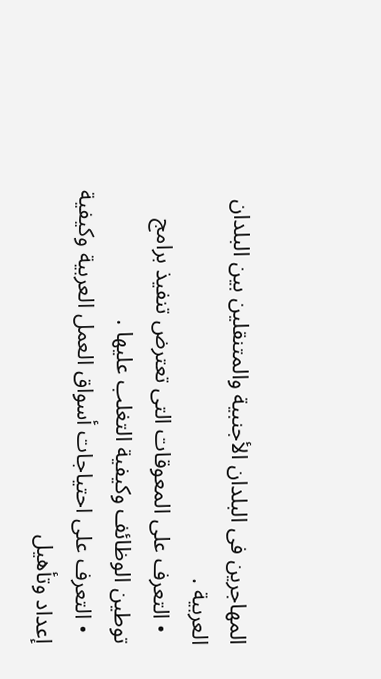المهاجرين فى البلدان الأجنبية والمتنقلين بين البلدان العربية .
  • التعرف على المعوقات التى تعترض تنفيذ برامج توطين الوظائف وكيفية التغلب عليها .
  • التعرف على احتياجات أسواق العمل العربية وكيفية إعداد وتأهيل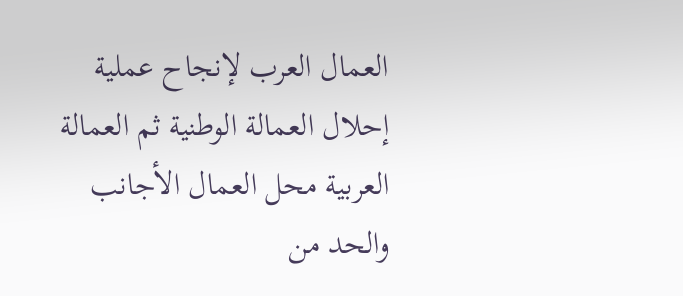العمال العرب لإنجاح عملية إحلال العمالة الوطنية ثم العمالة العربية محل العمال الأجانب والحد من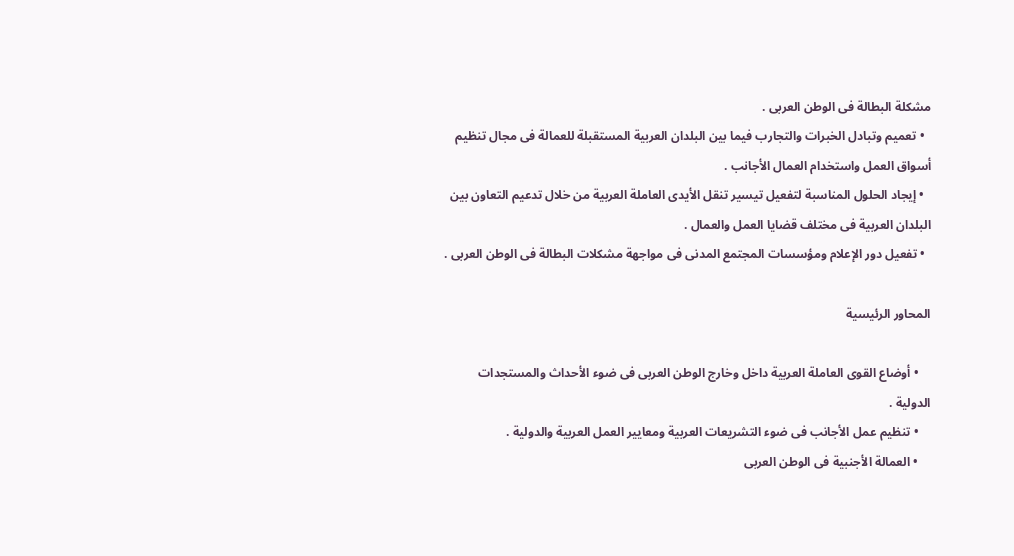مشكلة البطالة فى الوطن العربى .
  • تعميم وتبادل الخبرات والتجارب فيما بين البلدان العربية المستقبلة للعمالة فى مجال تنظيم أسواق العمل واستخدام العمال الأجانب .
  • إيجاد الحلول المناسبة لتفعيل تيسير تنقل الأيدى العاملة العربية من خلال تدعيم التعاون بين البلدان العربية فى مختلف قضايا العمل والعمال .
  • تفعيل دور الإعلام ومؤسسات المجتمع المدنى فى مواجهة مشكلات البطالة فى الوطن العربى .

المحاور الرئيسية

    • أوضاع القوى العاملة العربية داخل وخارج الوطن العربى فى ضوء الأحداث والمستجدات الدولية .
    • تنظيم عمل الأجانب فى ضوء التشريعات العربية ومعايير العمل العربية والدولية .
    • العمالة الأجنبية فى الوطن العربى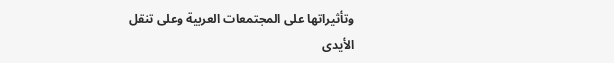وتأثيراتها على المجتمعات العربية وعلى تنقل الأيدى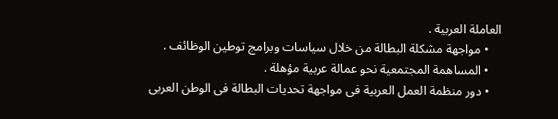العاملة العربية .
    • مواجهة مشكلة البطالة من خلال سياسات وبرامج توطين الوظائف .
    • المساهمة المجتمعية نحو عمالة عربية مؤهلة .
    • دور منظمة العمل العربية فى مواجهة تحديات البطالة فى الوطن العربى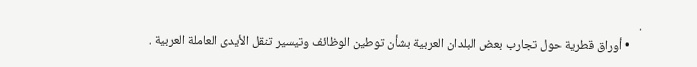.
    • أوراق قطرية حول تجارب بعض البلدان العربية بشأن توطين الوظائف وتيسير تنقل الأيدى العاملة العربية .